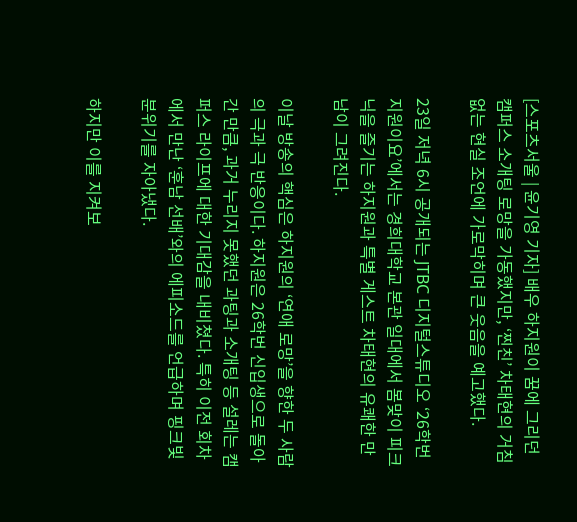[스포츠서울 | 윤기영 기자] 배우 하지원이 꿈에 그리던 캠퍼스 소개팅 로망을 가동했지만, ‘찐친’ 차태현의 거침없는 현실 조언에 가로막히며 큰 웃음을 예고했다.

23일 저녁 6시 공개되는 JTBC 디지털스튜디오 ‘26학번 지원이요’에서는 경희대학교 본관 일대에서 봄맞이 피크닉을 즐기는 하지원과 특별 게스트 차태현의 유쾌한 만남이 그려진다.

이날 방송의 핵심은 하지원의 ‘연애 로망’을 향한 두 사람의 극과 극 반응이다. 하지원은 26학번 신입생으로 돌아간 만큼, 과거 누리지 못했던 과팅과 소개팅 등 설레는 캠퍼스 라이프에 대한 기대감을 내비쳤다. 특히 이전 회차에서 만난 ‘훈남 선배’와의 에피소드를 언급하며 핑크빛 분위기를 자아냈다.

하지만 이를 지켜보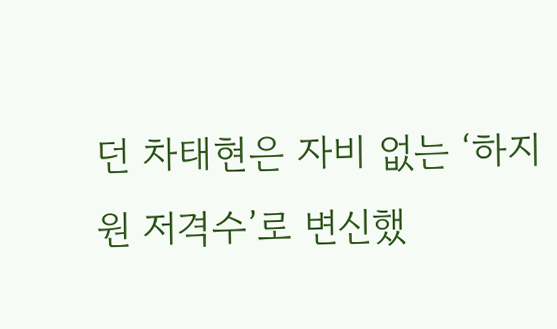던 차태현은 자비 없는 ‘하지원 저격수’로 변신했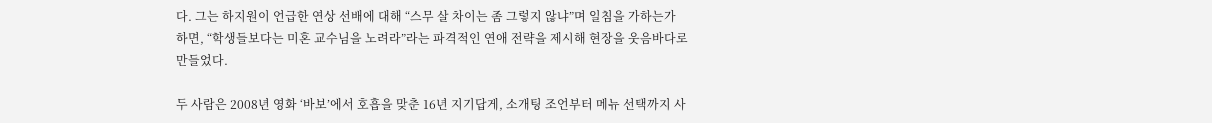다. 그는 하지원이 언급한 연상 선배에 대해 “스무 살 차이는 좀 그렇지 않냐”며 일침을 가하는가 하면, “학생들보다는 미혼 교수님을 노려라”라는 파격적인 연애 전략을 제시해 현장을 웃음바다로 만들었다.

두 사람은 2008년 영화 ‘바보’에서 호흡을 맞춘 16년 지기답게, 소개팅 조언부터 메뉴 선택까지 사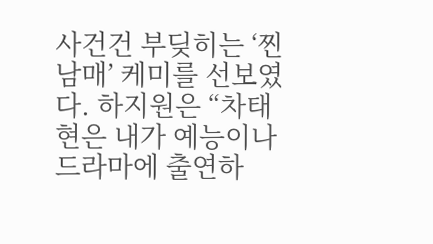사건건 부딪히는 ‘찐남매’ 케미를 선보였다. 하지원은 “차태현은 내가 예능이나 드라마에 출연하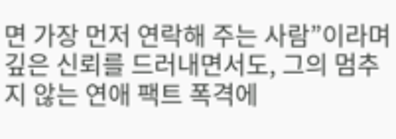면 가장 먼저 연락해 주는 사람”이라며 깊은 신뢰를 드러내면서도, 그의 멈추지 않는 연애 팩트 폭격에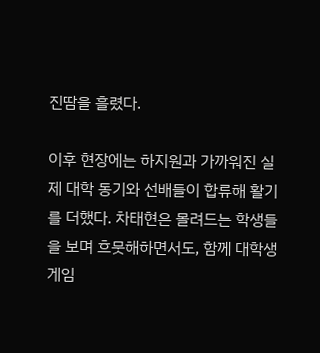진땀을 흘렸다.

이후 현장에는 하지원과 가까워진 실제 대학 동기와 선배들이 합류해 활기를 더했다. 차태현은 몰려드는 학생들을 보며 흐뭇해하면서도, 함께 대학생 게임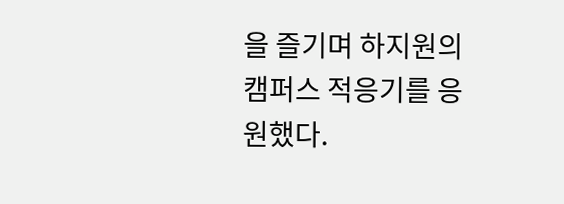을 즐기며 하지원의 캠퍼스 적응기를 응원했다.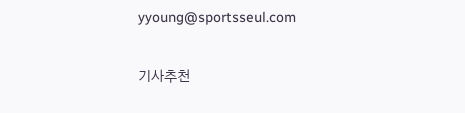yyoung@sportsseul.com

기사추천